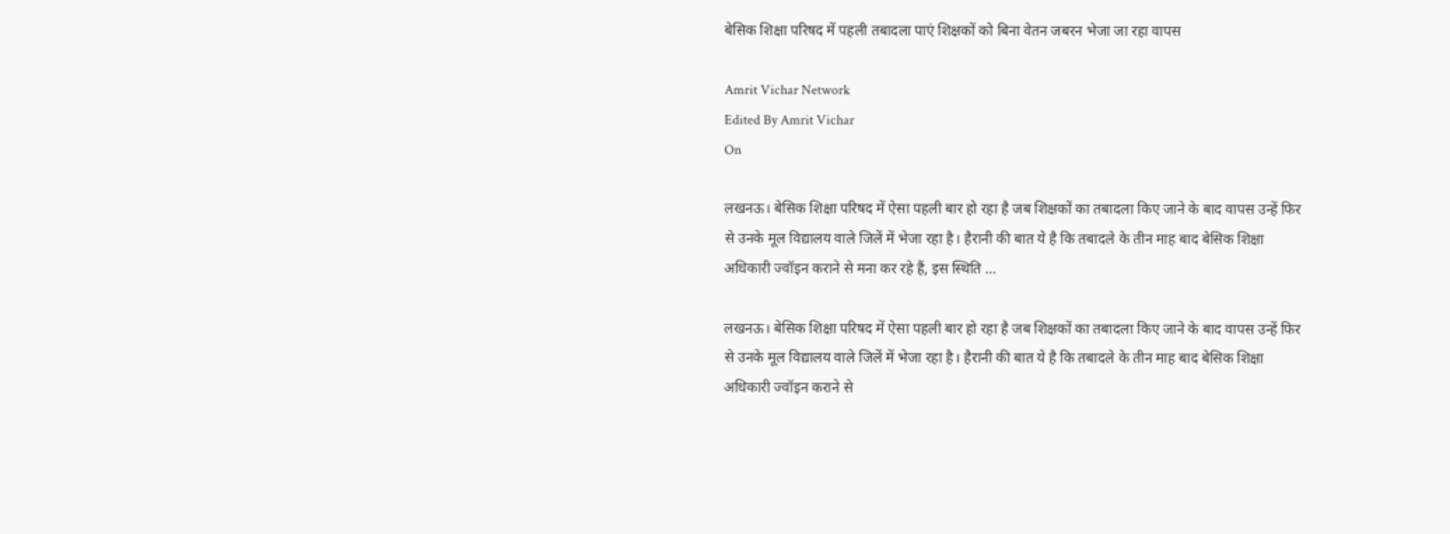बेसिक शिक्षा परिषद में पहली तबादला पाएं शिक्षकों को बिना वेतन जबरन भेजा जा रहा वापस

Amrit Vichar Network
Edited By Amrit Vichar
On

लखनऊ। बेसिक शिक्षा परिषद में ऐसा पहली बार हो रहा है जब शिक्षकों का तबादला किए जाने के बाद वापस उन्हें फिर से उनके मूल विद्यालय वाले जिलें में भेजा रहा है। हैरानी की बात ये है कि तबादले के तीन माह बाद बेसिक शिक्षा अधिकारी ज्वॉइन कराने से मना कर रहे हैं, इस स्थिति …

लखनऊ। बेसिक शिक्षा परिषद में ऐसा पहली बार हो रहा है जब शिक्षकों का तबादला किए जाने के बाद वापस उन्हें फिर से उनके मूल विद्यालय वाले जिलें में भेजा रहा है। हैरानी की बात ये है कि तबादले के तीन माह बाद बेसिक शिक्षा अधिकारी ज्वॉइन कराने से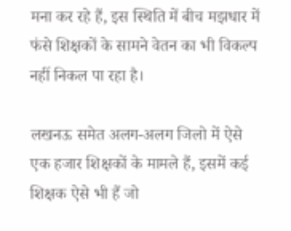मना कर रहे हैं, इस स्थिति में बीच मझधार में फंसे शिक्षकों के सामने वेतन का भी विकल्प नहीं निकल पा रहा है।

लखनऊ समेत अलग-अलग जिलो में ऐसे एक हजार शिक्षकों के मामले हैं, इसमें कई शिक्षक ऐसे भी हैं जो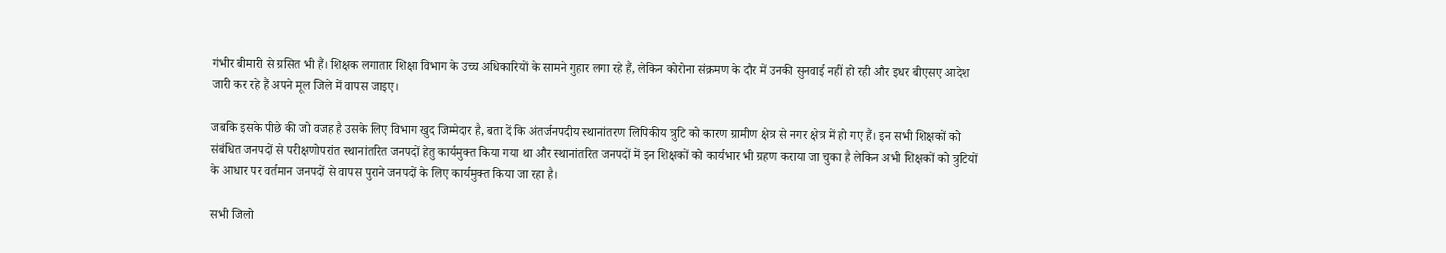गंभीर बीमारी से ग्रसित भी हैं। शिक्षक लगातार शिक्षा विभाग के उच्च अधिकारियों के सामने गुहार लगा रहे हैं, लेकिन कोरोना संक्रमण के दौर में उनकी सुनवाई नहीं हो रही और इधर बीएसए आदेश जारी कर रहे हैं अपने मूल जिले में वापस जाइए।

जबकि इसके पीछे की जो वजह है उसके लिए विभाग खुद जिम्मेदार है, बता दें कि अंतर्जनपदीय स्थानांतरण लिपिकीय त्रुटि को कारण ग्रामीण क्षेत्र से नगर क्षेत्र में हो गए हैं। इन सभी शिक्षकों को संबंधित जनपदों से परीक्षणोपरांत स्थानांतरित जनपदों हेतु कार्यमुक्त किया गया था और स्थानांतरित जनपदों में इन शिक्षकों को कार्यभार भी ग्रहण कराया जा चुका है लेकिन अभी शिक्षकों को त्रुटियों के आधार पर वर्तमान जनपदों से वापस पुराने जनपदों के लिए कार्यमुक्त किया जा रहा है।

सभी जिलो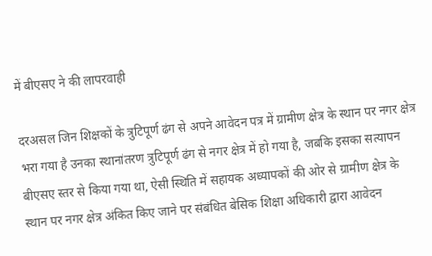में बीएसए ने की लापरवाही

दरअसल जिन शिक्षकों के त्रुटिपूर्ण ढंग से अपने आवेदन पत्र में ग्रामीण क्षेत्र के स्थान पर नगर क्षेत्र भरा गया है उनका स्थानांतरण त्रुटिपूर्ण ढंग से नगर क्षेत्र में हो गया है, जबकि इसका सत्यापन बीएसए स्तर से किया गया था, ऐसी स्थिति में सहायक अध्यापकों की ओर से ग्रामीण क्षेत्र के स्थान पर नगर क्षेत्र अंकित किए जाने पर संबंधित बेसिक शिक्षा अधिकारी द्वारा आवेदन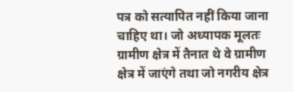पत्र को सत्यापित नहीं किया जाना चाहिए था। जो अध्यापक मूलतः ग्रामीण क्षेत्र में तैनात थे वे ग्रामीण क्षेत्र में जाएंगे तथा जो नगरीय क्षेत्र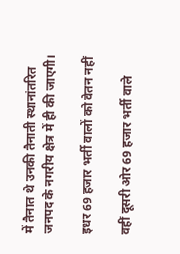में तैनात थे उनकी तैनाती स्थानांतरित जनपद के नगरीय क्षेत्र में ही की जाएगी।

इधर 69 हजार भर्ती वालों को वेतन नहीं

वहीं दूसरी ओर 69 हजार भर्ती वाले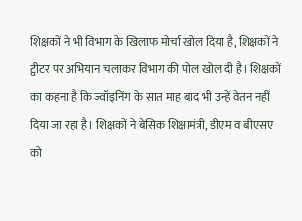शिक्षकों ने भी विभाग के खिलाफ मोर्चा खोल दिया है, शिक्षकों ने ट्वीटर पर अभियान चलाकर विभाग की पोल खोल दी है। शिक्षकों का कहना है कि ज्वॉइनिंग के सात माह बाद भी उन्हें वेतन नहीं दिया जा रहा है। शिक्षकों ने बेसिक शिक्षामंत्री, डीएम व बीएसए को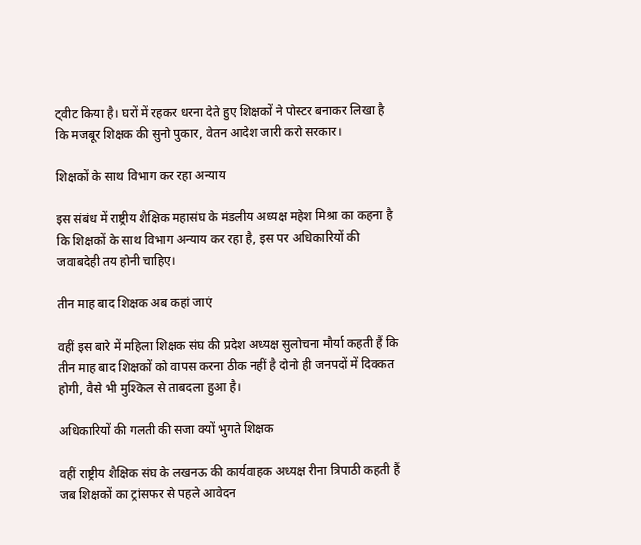ट्वीट किया है। घरों में रहकर धरना देते हुए शिक्षकों ने पोस्टर बनाकर लिखा है कि मजबूर शिक्षक की सुनो पुकार, वेतन आदेश जारी करो सरकार।

शिक्षकों के साथ विभाग कर रहा अन्याय

इस संबंध में राष्ट्रीय शैक्षिक महासंघ के मंडलीय अध्यक्ष महेश मिश्रा का कहना है कि शिक्षकों के साथ विभाग अन्याय कर रहा है, इस पर अधिकारियों की जवाबदेही तय होनी चाहिए।

तीन माह बाद शिक्षक अब कहां जाएं

वहीं इस बारे में महिला शिक्षक संघ की प्रदेश अध्यक्ष सुलोचना मौर्या कहती हैं कि तीन माह बाद शिक्षकों को वापस करना ठीक नहीं है दोनो ही जनपदों में दिक्कत होगी, वैसे भी मुश्किल से ताबदला हुआ है।

अधिकारियों की गलती की सजा क्यों भुगते शिक्षक

वहीं राष्ट्रीय शैक्षिक संघ के लखनऊ की कार्यवाहक अध्यक्ष रीना त्रिपाठी कहती हैं जब शिक्षकों का ट्रांसफर से पहले आवेदन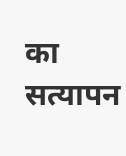का सत्यापन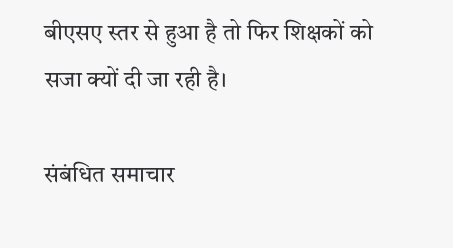बीएसए स्तर से हुआ है तो फिर शिक्षकों को सजा क्यों दी जा रही है।

संबंधित समाचार